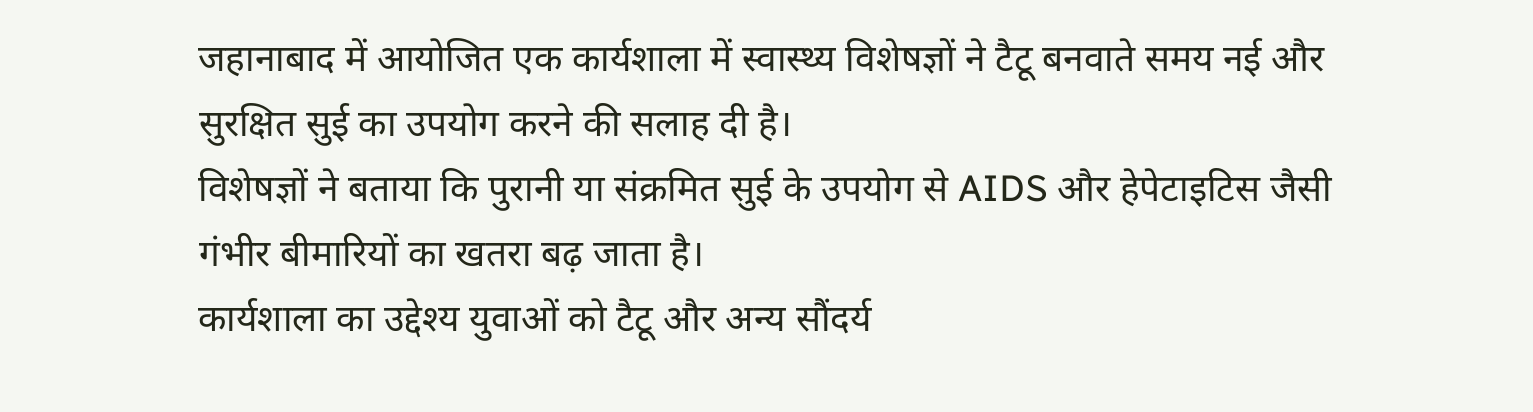जहानाबाद में आयोजित एक कार्यशाला में स्वास्थ्य विशेषज्ञों ने टैटू बनवाते समय नई और सुरक्षित सुई का उपयोग करने की सलाह दी है।
विशेषज्ञों ने बताया कि पुरानी या संक्रमित सुई के उपयोग से AIDS और हेपेटाइटिस जैसी गंभीर बीमारियों का खतरा बढ़ जाता है।
कार्यशाला का उद्देश्य युवाओं को टैटू और अन्य सौंदर्य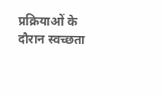प्रक्रियाओं के दौरान स्वच्छता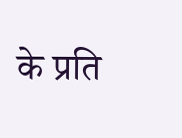के प्रति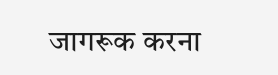जागरूक करना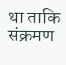था ताकि संक्रमण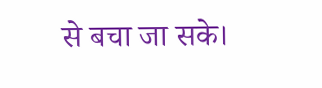से बचा जा सके।